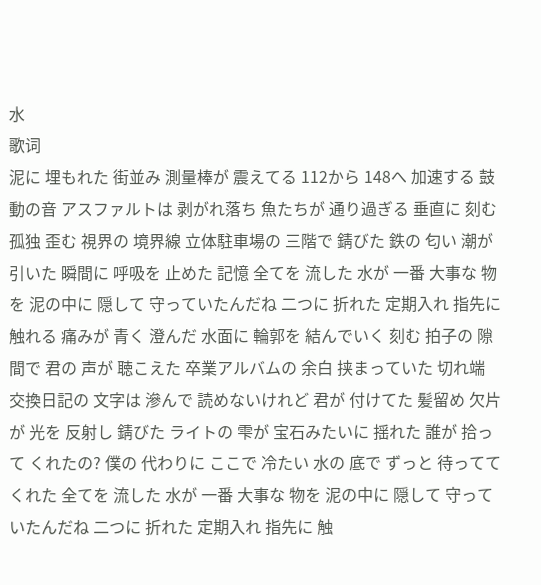水
歌词
泥に 埋もれた 街並み 測量棒が 震えてる 112から 148へ 加速する 鼓動の音 アスファルトは 剥がれ落ち 魚たちが 通り過ぎる 垂直に 刻む 孤独 歪む 視界の 境界線 立体駐車場の 三階で 錆びた 鉄の 匂い 潮が 引いた 瞬間に 呼吸を 止めた 記憶 全てを 流した 水が 一番 大事な 物を 泥の中に 隠して 守っていたんだね 二つに 折れた 定期入れ 指先に 触れる 痛みが 青く 澄んだ 水面に 輪郭を 結んでいく 刻む 拍子の 隙間で 君の 声が 聴こえた 卒業アルバムの 余白 挟まっていた 切れ端 交換日記の 文字は 滲んで 読めないけれど 君が 付けてた 髪留め 欠片が 光を 反射し 錆びた ライトの 雫が 宝石みたいに 揺れた 誰が 拾って くれたの? 僕の 代わりに ここで 冷たい 水の 底で ずっと 待ってて くれた 全てを 流した 水が 一番 大事な 物を 泥の中に 隠して 守っていたんだね 二つに 折れた 定期入れ 指先に 触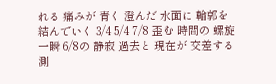れる 痛みが 青く 澄んだ 水面に 輪郭を 結んでいく 3/4 5/4 7/8 歪む 時間の 螺旋 一瞬 6/8の 静寂 過去と 現在が 交差する 測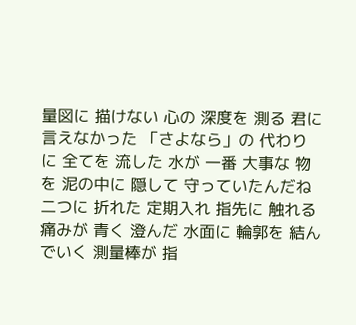量図に 描けない 心の 深度を 測る 君に 言えなかった 「さよなら」の 代わりに 全てを 流した 水が 一番 大事な 物を 泥の中に 隠して 守っていたんだね 二つに 折れた 定期入れ 指先に 触れる 痛みが 青く 澄んだ 水面に 輪郭を 結んでいく 測量棒が 指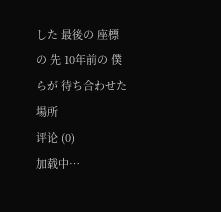した 最後の 座標の 先 10年前の 僕らが 待ち合わせた 場所
评论 (0)
加载中…